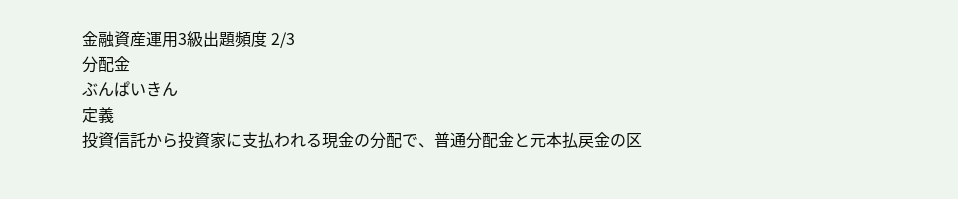金融資産運用3級出題頻度 2/3
分配金
ぶんぱいきん
定義
投資信託から投資家に支払われる現金の分配で、普通分配金と元本払戻金の区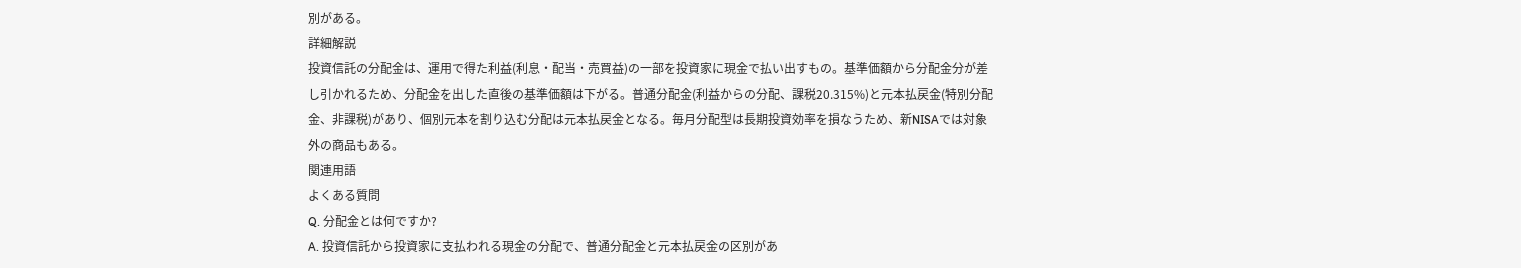別がある。
詳細解説
投資信託の分配金は、運用で得た利益(利息・配当・売買益)の一部を投資家に現金で払い出すもの。基準価額から分配金分が差し引かれるため、分配金を出した直後の基準価額は下がる。普通分配金(利益からの分配、課税20.315%)と元本払戻金(特別分配金、非課税)があり、個別元本を割り込む分配は元本払戻金となる。毎月分配型は長期投資効率を損なうため、新NISAでは対象外の商品もある。
関連用語
よくある質問
Q. 分配金とは何ですか?
A. 投資信託から投資家に支払われる現金の分配で、普通分配金と元本払戻金の区別があ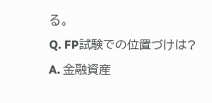る。
Q. FP試験での位置づけは?
A. 金融資産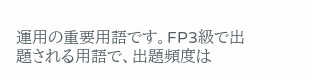運用の重要用語です。FP3級で出題される用語で、出題頻度は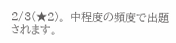2/3(★2)。 中程度の頻度で出題されます。